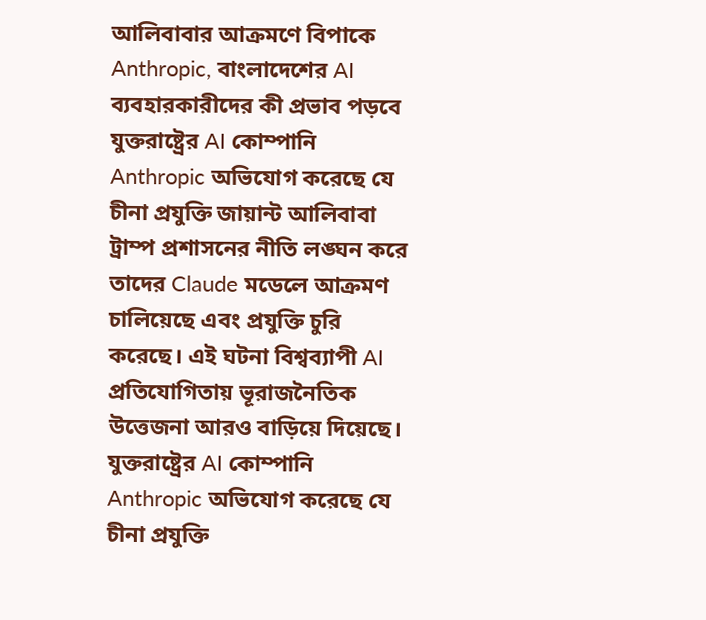আলিবাবার আক্রমণে বিপাকে Anthropic, বাংলাদেশের AI ব্যবহারকারীদের কী প্রভাব পড়বে
যুক্তরাষ্ট্রের AI কোম্পানি Anthropic অভিযোগ করেছে যে চীনা প্রযুক্তি জায়ান্ট আলিবাবা ট্রাম্প প্রশাসনের নীতি লঙ্ঘন করে তাদের Claude মডেলে আক্রমণ চালিয়েছে এবং প্রযুক্তি চুরি করেছে। এই ঘটনা বিশ্বব্যাপী AI প্রতিযোগিতায় ভূরাজনৈতিক উত্তেজনা আরও বাড়িয়ে দিয়েছে।
যুক্তরাষ্ট্রের AI কোম্পানি Anthropic অভিযোগ করেছে যে চীনা প্রযুক্তি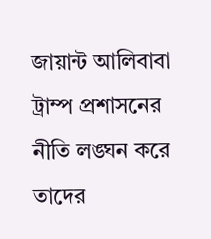জায়ান্ট আলিবাবা ট্রাম্প প্রশাসনের নীতি লঙ্ঘন করে তাদের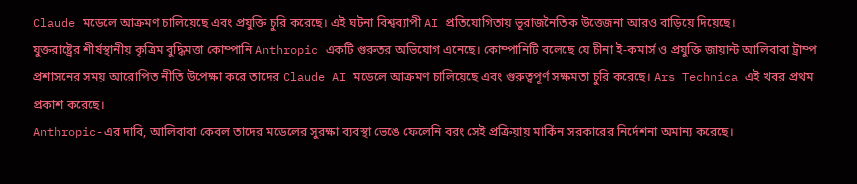Claude মডেলে আক্রমণ চালিয়েছে এবং প্রযুক্তি চুরি করেছে। এই ঘটনা বিশ্বব্যাপী AI প্রতিযোগিতায় ভূরাজনৈতিক উত্তেজনা আরও বাড়িয়ে দিয়েছে।
যুক্তরাষ্ট্রের শীর্ষস্থানীয় কৃত্রিম বুদ্ধিমত্তা কোম্পানি Anthropic একটি গুরুতর অভিযোগ এনেছে। কোম্পানিটি বলেছে যে চীনা ই-কমার্স ও প্রযুক্তি জায়ান্ট আলিবাবা ট্রাম্প প্রশাসনের সময় আরোপিত নীতি উপেক্ষা করে তাদের Claude AI মডেলে আক্রমণ চালিয়েছে এবং গুরুত্বপূর্ণ সক্ষমতা চুরি করেছে। Ars Technica এই খবর প্রথম প্রকাশ করেছে।
Anthropic-এর দাবি, আলিবাবা কেবল তাদের মডেলের সুরক্ষা ব্যবস্থা ভেঙে ফেলেনি বরং সেই প্রক্রিয়ায় মার্কিন সরকারের নির্দেশনা অমান্য করেছে।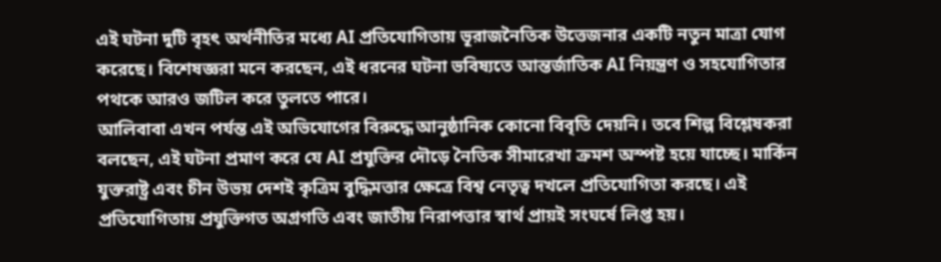এই ঘটনা দুটি বৃহৎ অর্থনীতির মধ্যে AI প্রতিযোগিতায় ভূরাজনৈতিক উত্তেজনার একটি নতুন মাত্রা যোগ করেছে। বিশেষজ্ঞরা মনে করছেন, এই ধরনের ঘটনা ভবিষ্যতে আন্তর্জাতিক AI নিয়ন্ত্রণ ও সহযোগিতার পথকে আরও জটিল করে তুলতে পারে।
আলিবাবা এখন পর্যন্ত এই অভিযোগের বিরুদ্ধে আনুষ্ঠানিক কোনো বিবৃতি দেয়নি। তবে শিল্প বিশ্লেষকরা বলছেন, এই ঘটনা প্রমাণ করে যে AI প্রযুক্তির দৌড়ে নৈতিক সীমারেখা ক্রমশ অস্পষ্ট হয়ে যাচ্ছে। মার্কিন যুক্তরাষ্ট্র এবং চীন উভয় দেশই কৃত্রিম বুদ্ধিমত্তার ক্ষেত্রে বিশ্ব নেতৃত্ব দখলে প্রতিযোগিতা করছে। এই প্রতিযোগিতায় প্রযুক্তিগত অগ্রগতি এবং জাতীয় নিরাপত্তার স্বার্থ প্রায়ই সংঘর্ষে লিপ্ত হয়।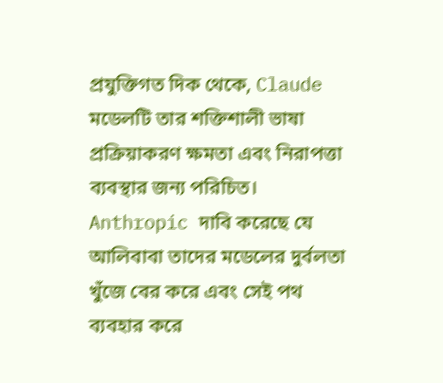প্রযুক্তিগত দিক থেকে, Claude মডেলটি তার শক্তিশালী ভাষা প্রক্রিয়াকরণ ক্ষমতা এবং নিরাপত্তা ব্যবস্থার জন্য পরিচিত। Anthropic দাবি করেছে যে আলিবাবা তাদের মডেলের দুর্বলতা খুঁজে বের করে এবং সেই পথ ব্যবহার করে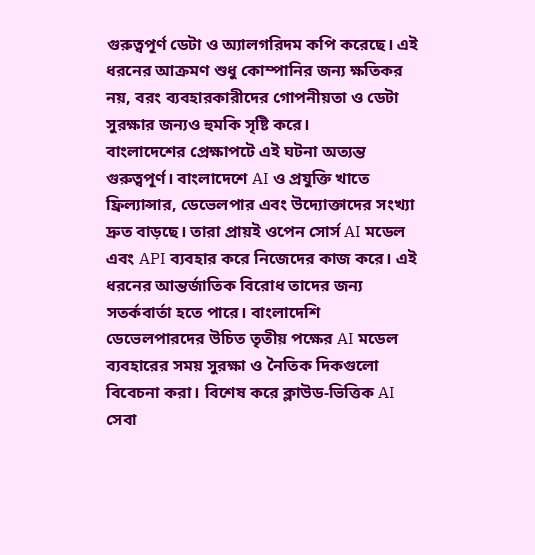গুরুত্বপূর্ণ ডেটা ও অ্যালগরিদম কপি করেছে। এই ধরনের আক্রমণ শুধু কোম্পানির জন্য ক্ষতিকর নয়, বরং ব্যবহারকারীদের গোপনীয়তা ও ডেটা সুরক্ষার জন্যও হুমকি সৃষ্টি করে।
বাংলাদেশের প্রেক্ষাপটে এই ঘটনা অত্যন্ত গুরুত্বপূর্ণ। বাংলাদেশে AI ও প্রযুক্তি খাতে ফ্রিল্যান্সার, ডেভেলপার এবং উদ্যোক্তাদের সংখ্যা দ্রুত বাড়ছে। তারা প্রায়ই ওপেন সোর্স AI মডেল এবং API ব্যবহার করে নিজেদের কাজ করে। এই ধরনের আন্তর্জাতিক বিরোধ তাদের জন্য সতর্কবার্তা হতে পারে। বাংলাদেশি ডেভেলপারদের উচিত তৃতীয় পক্ষের AI মডেল ব্যবহারের সময় সুরক্ষা ও নৈতিক দিকগুলো বিবেচনা করা। বিশেষ করে ক্লাউড-ভিত্তিক AI সেবা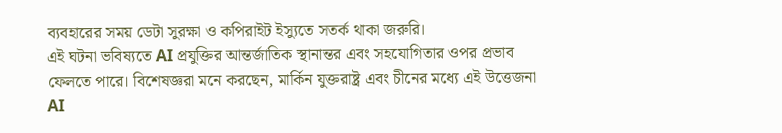ব্যবহারের সময় ডেটা সুরক্ষা ও কপিরাইট ইস্যুতে সতর্ক থাকা জরুরি।
এই ঘটনা ভবিষ্যতে AI প্রযুক্তির আন্তর্জাতিক স্থানান্তর এবং সহযোগিতার ওপর প্রভাব ফেলতে পারে। বিশেষজ্ঞরা মনে করছেন, মার্কিন যুক্তরাষ্ট্র এবং চীনের মধ্যে এই উত্তেজনা AI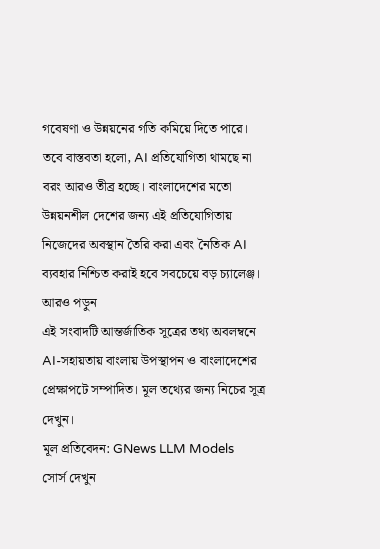গবেষণা ও উন্নয়নের গতি কমিয়ে দিতে পারে। তবে বাস্তবতা হলো, AI প্রতিযোগিতা থামছে না বরং আরও তীব্র হচ্ছে। বাংলাদেশের মতো উন্নয়নশীল দেশের জন্য এই প্রতিযোগিতায় নিজেদের অবস্থান তৈরি করা এবং নৈতিক AI ব্যবহার নিশ্চিত করাই হবে সবচেয়ে বড় চ্যালেঞ্জ।
আরও পড়ুন
এই সংবাদটি আন্তর্জাতিক সূত্রের তথ্য অবলম্বনে AI-সহায়তায় বাংলায় উপস্থাপন ও বাংলাদেশের প্রেক্ষাপটে সম্পাদিত। মূল তথ্যের জন্য নিচের সূত্র দেখুন।
মূল প্রতিবেদন: GNews LLM Models
সোর্স দেখুন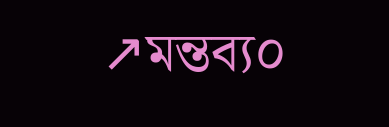↗মন্তব্য০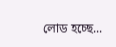লোড হচ্ছে...